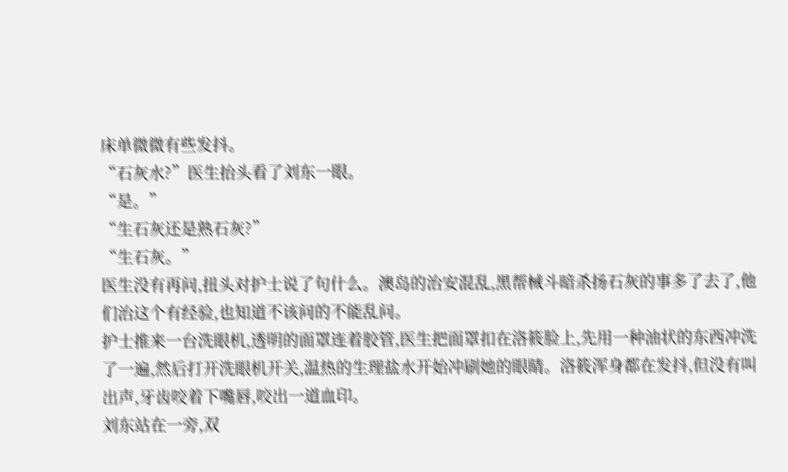床单微微有些发抖。
“石灰水?”医生抬头看了刘东一眼。
“是。”
“生石灰还是熟石灰?”
“生石灰。”
医生没有再问,扭头对护士说了句什么。澳岛的治安混乱,黑帮械斗暗杀扬石灰的事多了去了,他们治这个有经验,也知道不该问的不能乱问。
护士推来一台洗眼机,透明的面罩连着胶管,医生把面罩扣在洛筱脸上,先用一种油状的东西冲洗了一遍,然后打开洗眼机开关,温热的生理盐水开始冲刷她的眼睛。洛筱浑身都在发抖,但没有叫出声,牙齿咬着下嘴唇,咬出一道血印。
刘东站在一旁,双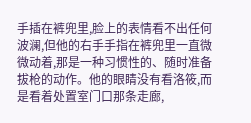手插在裤兜里,脸上的表情看不出任何波澜,但他的右手手指在裤兜里一直微微动着,那是一种习惯性的、随时准备拔枪的动作。他的眼睛没有看洛筱,而是看着处置室门口那条走廊,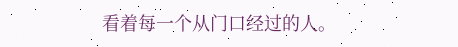看着每一个从门口经过的人。